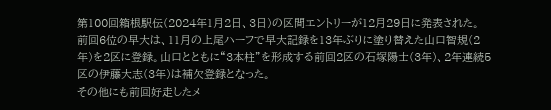第100回箱根駅伝(2024年1月2日、3日)の区間エントリーが12月29日に発表された。
前回6位の早大は、11月の上尾ハーフで早大記録を13年ぶりに塗り替えた山口智規(2年)を2区に登録。山口とともに“3本柱”を形成する前回2区の石塚陽士(3年)、2年連続5区の伊藤大志(3年)は補欠登録となった。
その他にも前回好走したメ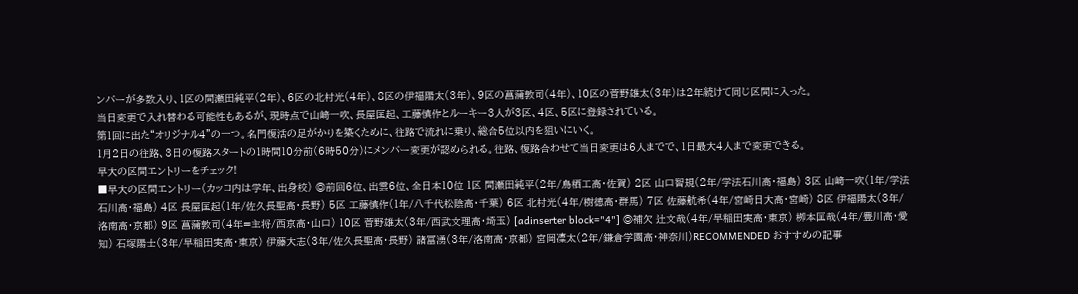ンバーが多数入り、1区の間瀬田純平(2年)、6区の北村光(4年)、8区の伊福陽太(3年)、9区の菖蒲敦司(4年)、10区の菅野雄太(3年)は2年続けて同じ区間に入った。
当日変更で入れ替わる可能性もあるが、現時点で山﨑一吹、長屋匡起、工藤慎作とルーキー3人が3区、4区、5区に登録されている。
第1回に出た“オリジナル4”の一つ。名門復活の足がかりを築くために、往路で流れに乗り、総合5位以内を狙いにいく。
1月2日の往路、3日の復路スタートの1時間10分前(6時50分)にメンバー変更が認められる。往路、復路合わせて当日変更は6人までで、1日最大4人まで変更できる。
早大の区間エントリーをチェック!
■早大の区間エントリー(カッコ内は学年、出身校) ◎前回6位、出雲6位、全日本10位 1区 間瀬田純平(2年/鳥栖工高・佐賀) 2区 山口智規(2年/学法石川高・福島) 3区 山﨑一吹(1年/学法石川高・福島) 4区 長屋匡起(1年/佐久長聖高・長野) 5区 工藤慎作(1年/八千代松陰高・千葉) 6区 北村光(4年/樹徳高・群馬) 7区 佐藤航希(4年/宮崎日大高・宮崎) 8区 伊福陽太(3年/洛南高・京都) 9区 菖蒲敦司(4年=主将/西京高・山口) 10区 菅野雄太(3年/西武文理高・埼玉) [adinserter block="4"] ◎補欠 辻文哉(4年/早稲田実高・東京) 栁本匡哉(4年/豊川高・愛知) 石塚陽士(3年/早稲田実高・東京) 伊藤大志(3年/佐久長聖高・長野) 諸冨湧(3年/洛南高・京都) 宮岡凜太(2年/鎌倉学園高・神奈川)RECOMMENDED おすすめの記事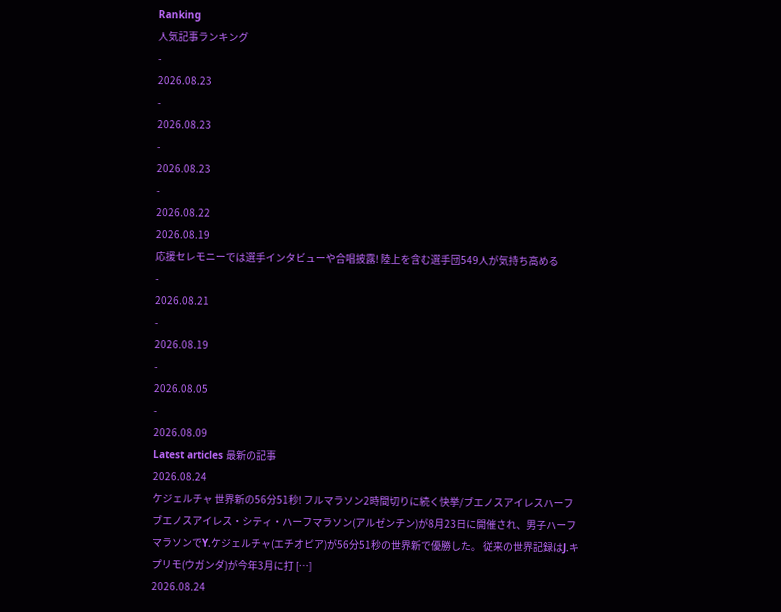Ranking
人気記事ランキング
-
2026.08.23
-
2026.08.23
-
2026.08.23
-
2026.08.22
2026.08.19
応援セレモニーでは選手インタビューや合唱披露! 陸上を含む選手団549人が気持ち高める
-
2026.08.21
-
2026.08.19
-
2026.08.05
-
2026.08.09
Latest articles 最新の記事
2026.08.24
ケジェルチャ 世界新の56分51秒! フルマラソン2時間切りに続く快挙/ブエノスアイレスハーフ
ブエノスアイレス・シティ・ハーフマラソン(アルゼンチン)が8月23日に開催され、男子ハーフマラソンでY.ケジェルチャ(エチオピア)が56分51秒の世界新で優勝した。 従来の世界記録はJ.キプリモ(ウガンダ)が今年3月に打 […]
2026.08.24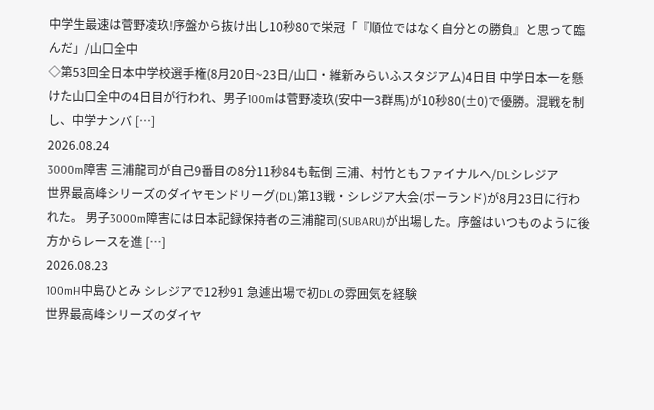中学生最速は菅野凌玖!序盤から抜け出し10秒80で栄冠「『順位ではなく自分との勝負』と思って臨んだ」/山口全中
◇第53回全日本中学校選手権(8月20日~23日/山口・維新みらいふスタジアム)4日目 中学日本一を懸けた山口全中の4日目が行われ、男子100mは菅野凌玖(安中一3群馬)が10秒80(±0)で優勝。混戦を制し、中学ナンバ […]
2026.08.24
3000m障害 三浦龍司が自己9番目の8分11秒84も転倒 三浦、村竹ともファイナルへ/DLシレジア
世界最高峰シリーズのダイヤモンドリーグ(DL)第13戦・シレジア大会(ポーランド)が8月23日に行われた。 男子3000m障害には日本記録保持者の三浦龍司(SUBARU)が出場した。序盤はいつものように後方からレースを進 […]
2026.08.23
100mH中島ひとみ シレジアで12秒91 急遽出場で初DLの雰囲気を経験
世界最高峰シリーズのダイヤ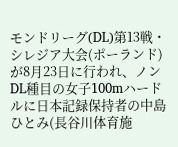モンドリーグ(DL)第13戦・シレジア大会(ポーランド)が8月23日に行われ、ノンDL種目の女子100mハードルに日本記録保持者の中島ひとみ(長谷川体育施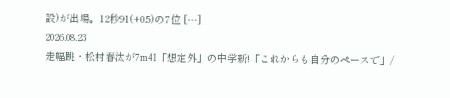設)が出場。12秒91(+0.5)の7位 […]
2026.08.23
走幅跳・松村春汰が7m41「想定外」の中学新!「これからも自分のペースで」/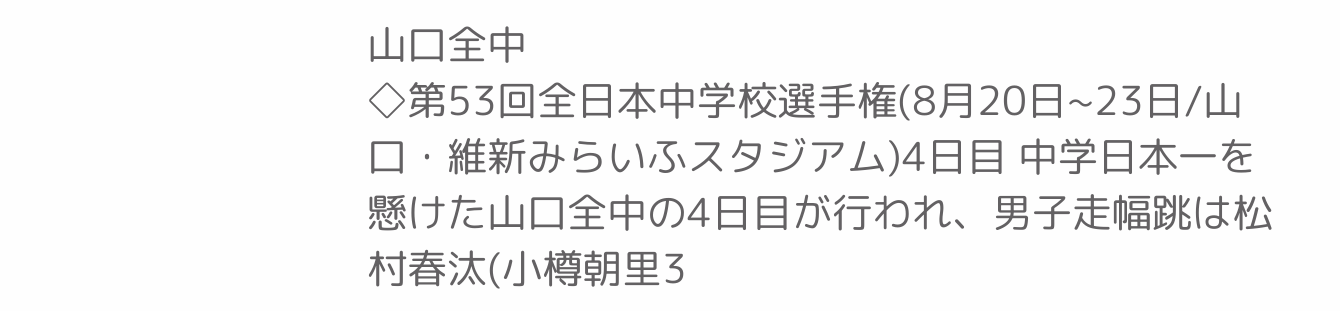山口全中
◇第53回全日本中学校選手権(8月20日~23日/山口・維新みらいふスタジアム)4日目 中学日本一を懸けた山口全中の4日目が行われ、男子走幅跳は松村春汰(小樽朝里3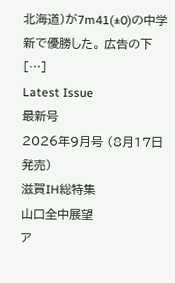北海道)が7m41(±0)の中学新で優勝した。 広告の下 […]
Latest Issue
最新号
2026年9月号 (8月17日発売)
滋賀IH総特集
山口全中展望
ア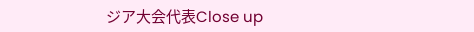ジア大会代表Close up